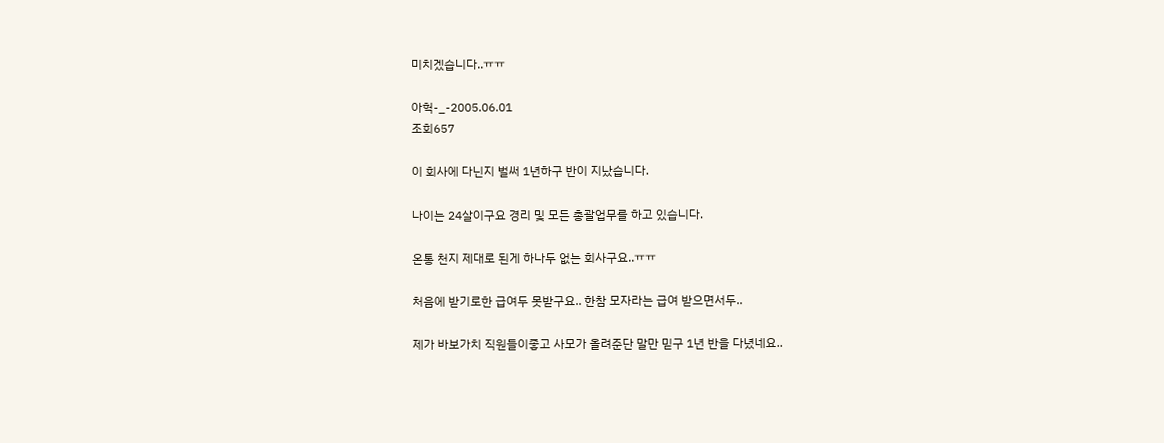미치겠습니다..ㅠㅠ

아헉-_-2005.06.01
조회657

이 회사에 다닌지 벌써 1년하구 반이 지났습니다.

나이는 24살이구요 경리 및 모든 총괄업무를 하고 있습니다.

온통 천지 제대로 된게 하나두 없는 회사구요..ㅠㅠ

처음에 받기로한 급여두 못받구요.. 한참 모자라는 급여 받으면서두..

제가 바보가치 직원들이좋고 사모가 올려준단 말만 믿구 1년 반을 다녔네요..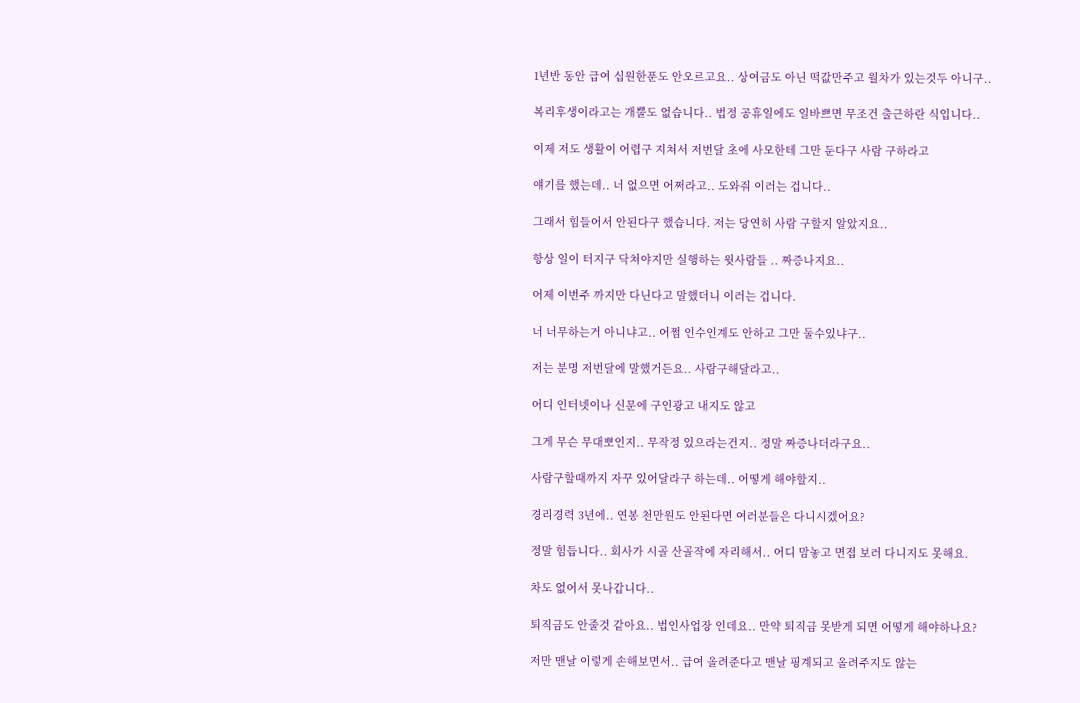1년반 동안 급여 십원한푼도 안오르고요.. 상여금도 아닌 떡값만주고 월차가 있는것두 아니구..

복리후생이라고는 개뿔도 없습니다.. 법정 공휴일에도 일바쁘면 무조건 출근하란 식입니다..

이제 저도 생활이 어렵구 지쳐서 저번달 초에 사모한테 그만 둔다구 사람 구하라고

얘기를 했는데.. 너 없으면 어쩌라고.. 도와줘 이러는 겁니다..

그래서 힘들어서 안된다구 했습니다. 저는 당연히 사람 구할지 알았지요..

항상 일이 터지구 닥쳐야지만 실행하는 윗사람들 .. 짜증나지요..

어제 이번주 까지만 다닌다고 말했더니 이러는 겁니다.

너 너무하는거 아니냐고.. 어쩜 인수인계도 안하고 그만 둘수있냐구..

저는 분명 저번달에 말했거든요.. 사람구해달라고..

어디 인터넷이나 신문에 구인광고 내지도 않고

그게 무슨 무대뽀인지.. 무작정 있으라는건지.. 정말 짜증나더라구요..

사람구할때까지 자꾸 있어달라구 하는데.. 어떻게 해야할지..

경리경력 3년에.. 연봉 천만원도 안된다면 여러분들은 다니시겠어요?

정말 힘듭니다.. 회사가 시골 산골작에 자리해서.. 어디 맘놓고 면접 보러 다니지도 못해요.

차도 없어서 못나갑니다..

퇴직금도 안줄것 같아요.. 법인사업장 인데요.. 만약 퇴직금 못받게 되면 어떻게 해야하나요?

저만 맨날 이렇게 손해보면서.. 급여 올려준다고 맨날 핑계되고 올려주지도 않는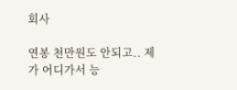회사

연봉 천만원도 안되고.. 제가 어디가서 능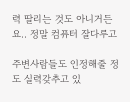력 딸리는 것도 아니거든요.. 정말 컴퓨터 잘다루고

주변사람들도 인정해줄 정도 실력갖추고 있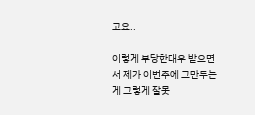고요..

이렇게 부당한대우 받으면서 제가 이번주에 그만두는게 그렇게 잘못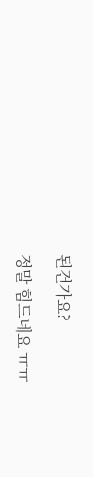된건가요?

정말 힘드네요 ㅠㅠ